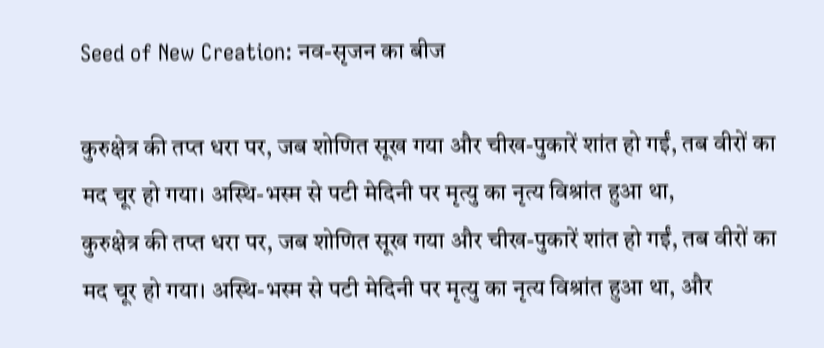Seed of New Creation: नव-सृजन का बीज

कुरुक्षेत्र की तप्त धरा पर, जब शोणित सूख गया और चीख-पुकारें शांत हो गईं, तब वीरों का मद चूर हो गया। अस्थि-भस्म से पटी मेदिनी पर मृत्यु का नृत्य विश्रांत हुआ था,
कुरुक्षेत्र की तप्त धरा पर, जब शोणित सूख गया और चीख-पुकारें शांत हो गईं, तब वीरों का मद चूर हो गया। अस्थि-भस्म से पटी मेदिनी पर मृत्यु का नृत्य विश्रांत हुआ था, और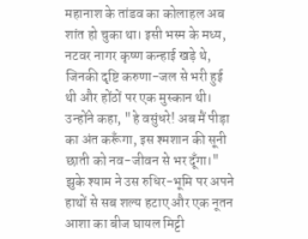महानाश के तांडव का कोलाहल अब शांत हो चुका था। इसी भस्म के मध्य, नटवर नागर कृष्ण कन्हाई खड़े थे, जिनकी दृष्टि करुणा-जल से भरी हुई थी और होंठों पर एक मुस्कान थी। उन्होंने कहा, "हे वसुंधरे! अब मैं पीड़ा का अंत करूँगा, इस श्मशान की सूनी छाती को नव-जीवन से भर दूँगा।" झुके श्याम ने उस रुधिर-भूमि पर अपने हाथों से सब शल्य हटाए और एक नूतन आशा का बीज घायल मिट्टी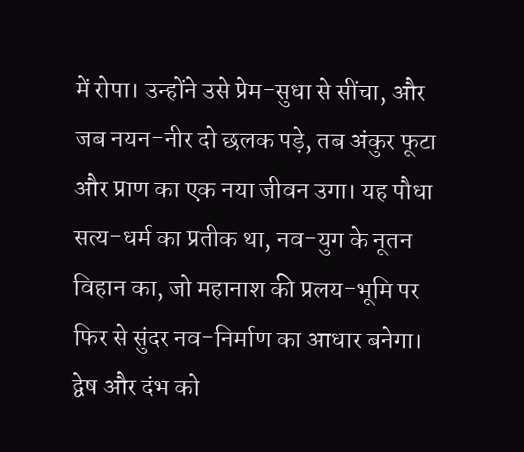में रोपा। उन्होंने उसे प्रेम-सुधा से सींचा, और जब नयन-नीर दो छलक पड़े, तब अंकुर फूटा और प्राण का एक नया जीवन उगा। यह पौधा सत्य-धर्म का प्रतीक था, नव-युग के नूतन विहान का, जो महानाश की प्रलय-भूमि पर फिर से सुंदर नव-निर्माण का आधार बनेगा।
द्वेष और दंभ को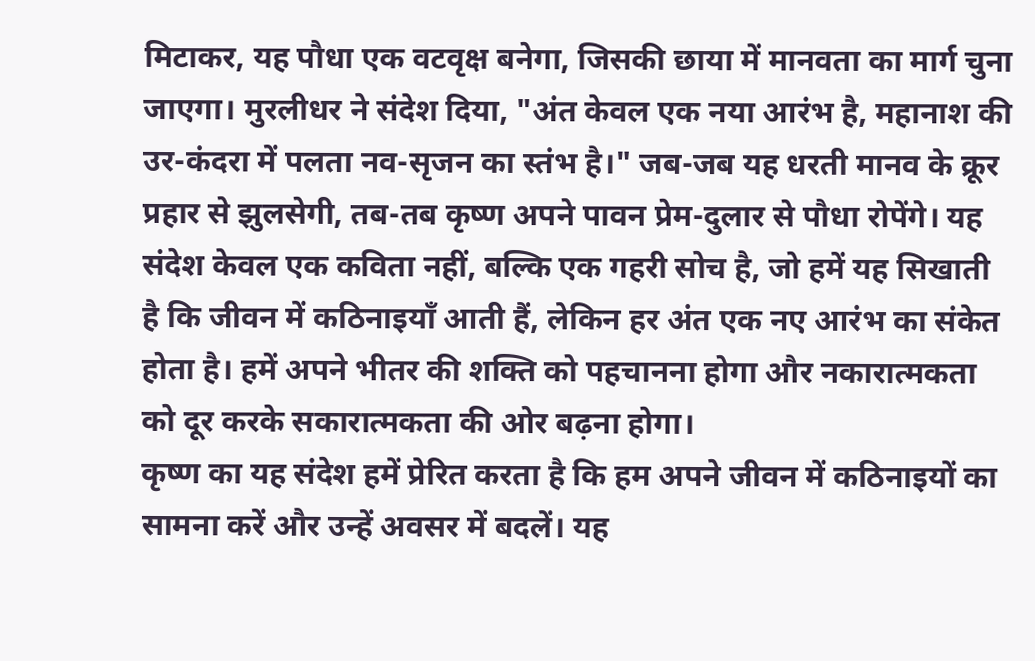मिटाकर, यह पौधा एक वटवृक्ष बनेगा, जिसकी छाया में मानवता का मार्ग चुना जाएगा। मुरलीधर ने संदेश दिया, "अंत केवल एक नया आरंभ है, महानाश की उर-कंदरा में पलता नव-सृजन का स्तंभ है।" जब-जब यह धरती मानव के क्रूर प्रहार से झुलसेगी, तब-तब कृष्ण अपने पावन प्रेम-दुलार से पौधा रोपेंगे। यह संदेश केवल एक कविता नहीं, बल्कि एक गहरी सोच है, जो हमें यह सिखाती है कि जीवन में कठिनाइयाँ आती हैं, लेकिन हर अंत एक नए आरंभ का संकेत होता है। हमें अपने भीतर की शक्ति को पहचानना होगा और नकारात्मकता को दूर करके सकारात्मकता की ओर बढ़ना होगा।
कृष्ण का यह संदेश हमें प्रेरित करता है कि हम अपने जीवन में कठिनाइयों का सामना करें और उन्हें अवसर में बदलें। यह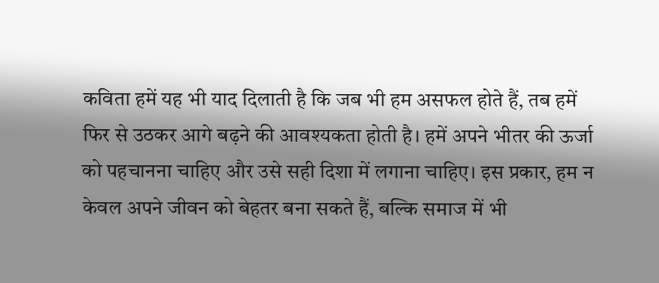कविता हमें यह भी याद दिलाती है कि जब भी हम असफल होते हैं, तब हमें फिर से उठकर आगे बढ़ने की आवश्यकता होती है। हमें अपने भीतर की ऊर्जा को पहचानना चाहिए और उसे सही दिशा में लगाना चाहिए। इस प्रकार, हम न केवल अपने जीवन को बेहतर बना सकते हैं, बल्कि समाज में भी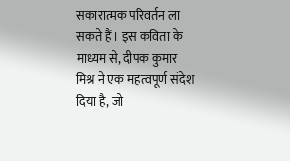सकारात्मक परिवर्तन ला सकते हैं। इस कविता के माध्यम से, दीपक कुमार मिश्र ने एक महत्वपूर्ण संदेश दिया है, जो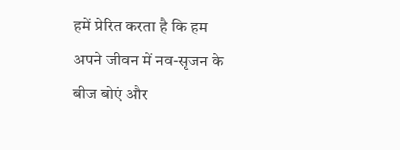हमें प्रेरित करता है कि हम अपने जीवन में नव-सृजन के बीज बोएं और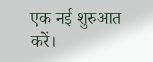एक नई शुरुआत करें।